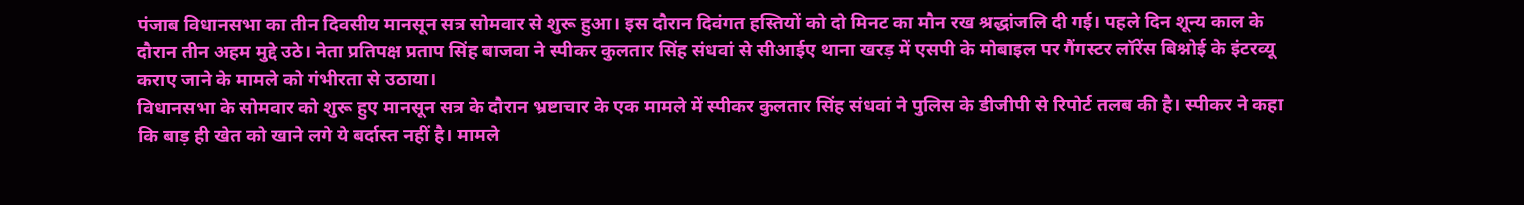पंजाब विधानसभा का तीन दिवसीय मानसून सत्र सोमवार से शुरू हुआ। इस दौरान दिवंगत हस्तियों को दो मिनट का मौन रख श्रद्धांजलि दी गई। पहले दिन शून्य काल के दौरान तीन अहम मुद्दे उठे। नेता प्रतिपक्ष प्रताप सिंह बाजवा ने स्पीकर कुलतार सिंह संधवां से सीआईए थाना खरड़ में एसपी के मोबाइल पर गैंगस्टर लॉरेंस बिश्नोई के इंटरव्यू कराए जाने के मामले को गंभीरता से उठाया।
विधानसभा के सोमवार को शुरू हुए मानसून सत्र के दौरान भ्रष्टाचार के एक मामले में स्पीकर कुलतार सिंह संधवां ने पुलिस के डीजीपी से रिपोर्ट तलब की है। स्पीकर ने कहा कि बाड़ ही खेत को खाने लगे ये बर्दास्त नहीं है। मामले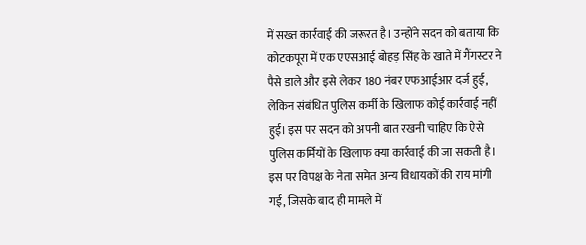में सख्त कार्रवाई की जरूरत है। उन्होंने सदन को बताया कि कोटकपूरा में एक एएसआई बोहड़ सिंह के खाते में गैंगस्टर ने पैसे डाले और इसे लेकर 180 नंबर एफआईआर दर्ज हुई, लेकिन संबंधित पुलिस कर्मी के खिलाफ कोई कार्रवाई नहीं हुई। इस पर सदन को अपनी बात रखनी चाहिए कि ऐसे पुलिस कर्मियों के खिलाफ क्या कार्रवाई की जा सकती है। इस पर विपक्ष के नेता समेत अन्य विधायकों की राय मांगी गई, जिसके बाद ही मामले में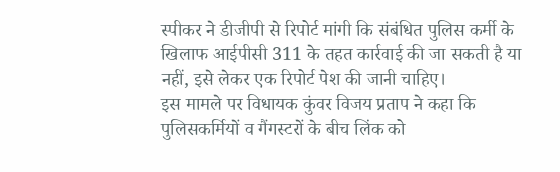स्पीकर ने डीजीपी से रिपोर्ट मांगी कि संबंधित पुलिस कर्मी के खिलाफ आईपीसी 311 के तहत कार्रवाई की जा सकती है या नहीं, इसे लेकर एक रिपोर्ट पेश की जानी चाहिए।
इस मामले पर विधायक कुंवर विजय प्रताप ने कहा कि पुलिसकर्मियों व गैंगस्टरों के बीच लिंक को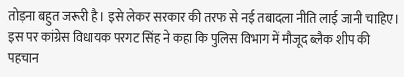तोड़ना बहुत जरूरी है। इसे लेकर सरकार की तरफ से नई तबादला नीति लाई जानी चाहिए। इस पर कांग्रेस विधायक परगट सिंह ने कहा कि पुलिस विभाग में मौजूद ब्लैक शीप की पहचान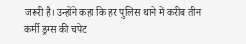जरूरी है। उन्होंने कहा कि हर पुलिस थाने में करीब तीन कर्मी ड्रग्स की चपेट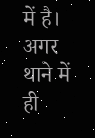में है। अगर थाने में ही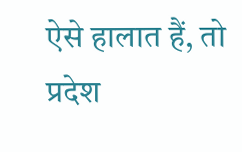ऐसे हालात हैं, तो प्रदेश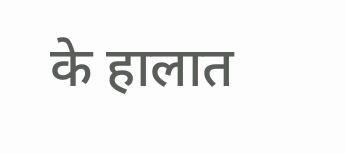के हालात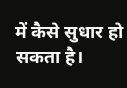में कैसे सुधार हो सकता है।